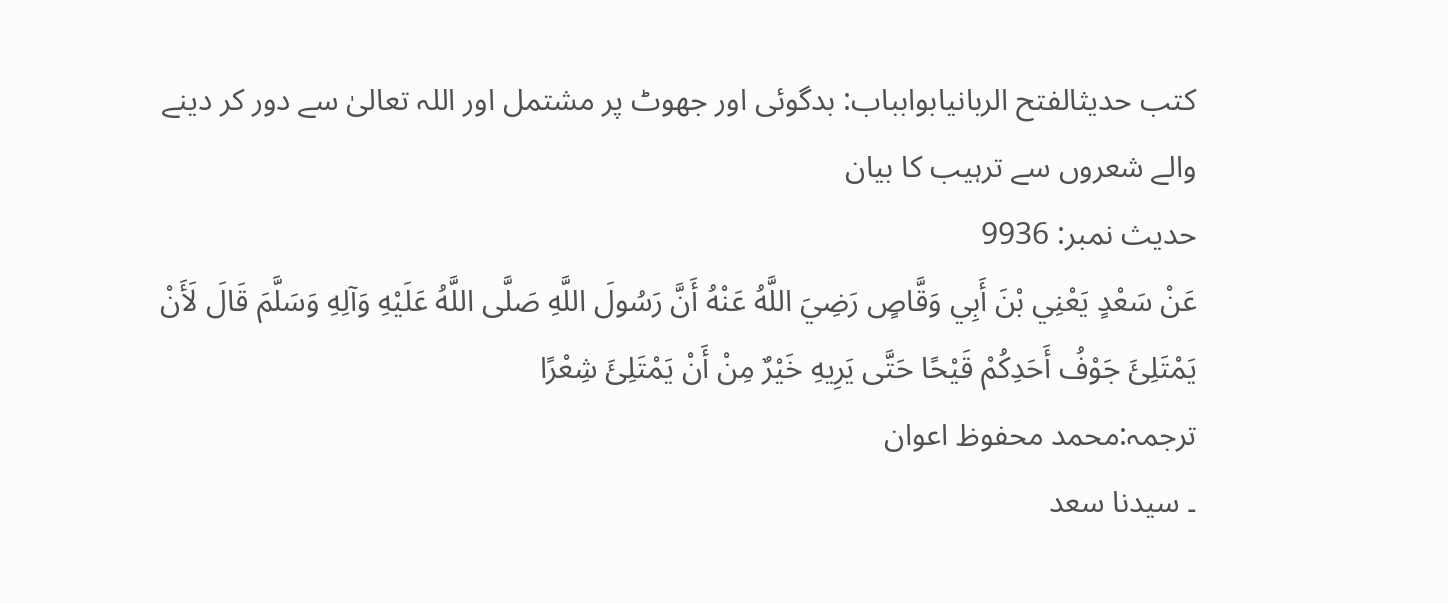کتب حدیثالفتح الربانیابوابباب: بدگوئی اور جھوٹ پر مشتمل اور اللہ تعالیٰ سے دور کر دینے والے شعروں سے ترہیب کا بیان
حدیث نمبر: 9936
عَنْ سَعْدٍ يَعْنِي بْنَ أَبِي وَقَّاصٍ رَضِيَ اللَّهُ عَنْهُ أَنَّ رَسُولَ اللَّهِ صَلَّى اللَّهُ عَلَيْهِ وَآلِهِ وَسَلَّمَ قَالَ لَأَنْ يَمْتَلِئَ جَوْفُ أَحَدِكُمْ قَيْحًا حَتَّى يَرِيهِ خَيْرٌ مِنْ أَنْ يَمْتَلِئَ شِعْرًا
ترجمہ:محمد محفوظ اعوان
۔ سیدنا سعد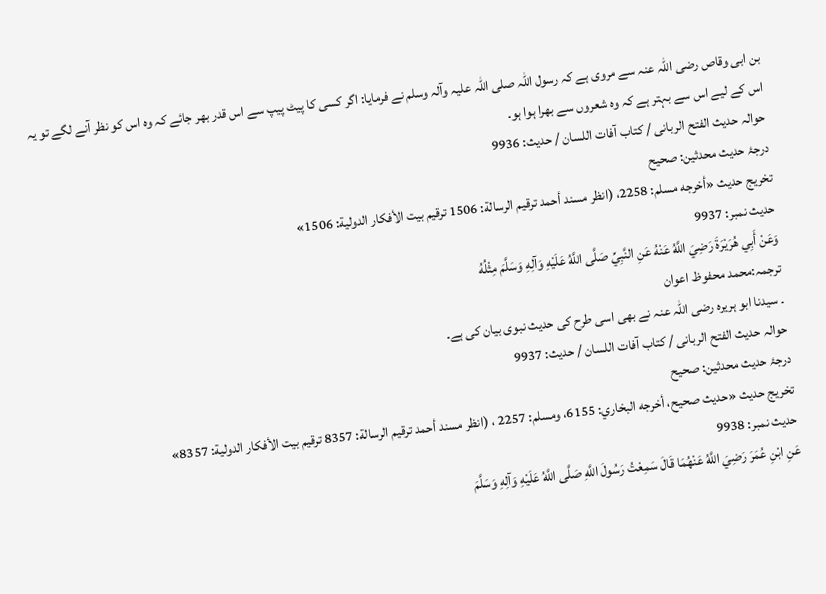بن ابی وقاص رضی اللہ عنہ سے مروی ہے کہ رسول اللہ صلی اللہ علیہ وآلہ وسلم نے فرمایا: اگر کسی کا پیٹ پیپ سے اس قدر بھر جائے کہ وہ اس کو نظر آنے لگے تو یہ اس کے لیے اس سے بہتر ہے کہ وہ شعروں سے بھرا ہوا ہو۔
حوالہ حدیث الفتح الربانی / كتاب آفات اللسان / حدیث: 9936
درجۂ حدیث محدثین: صحیح
تخریج حدیث «أخرجه مسلم: 2258، (انظر مسند أحمد ترقيم الرسالة: 1506 ترقیم بيت الأفكار الدولية: 1506»
حدیث نمبر: 9937
وَعَنْ أَبِي هُرَيْرَةَ رَضِيَ اللَّهُ عَنْهُ عَنِ النَّبِيِّ صَلَّى اللَّهُ عَلَيْهِ وَآلِهِ وَسَلَّمَ مِثْلُهُ
ترجمہ:محمد محفوظ اعوان
۔ سیدنا ابو ہریرہ رضی اللہ عنہ نے بھی اسی طرح کی حدیث نبوی بیان کی ہے۔
حوالہ حدیث الفتح الربانی / كتاب آفات اللسان / حدیث: 9937
درجۂ حدیث محدثین: صحیح
تخریج حدیث «حديث صحيح، أخرجه البخاري: 6155، ومسلم: 2257 ، (انظر مسند أحمد ترقيم الرسالة: 8357 ترقیم بيت الأفكار الدولية: 8357»
حدیث نمبر: 9938
عَنِ ابْنِ عُمَرَ رَضِيَ اللَّهُ عَنْهُمَا قَالَ سَمِعْتُ رَسُولَ اللَّهِ صَلَّى اللَّهُ عَلَيْهِ وَآلِهِ وَسَلَّمَ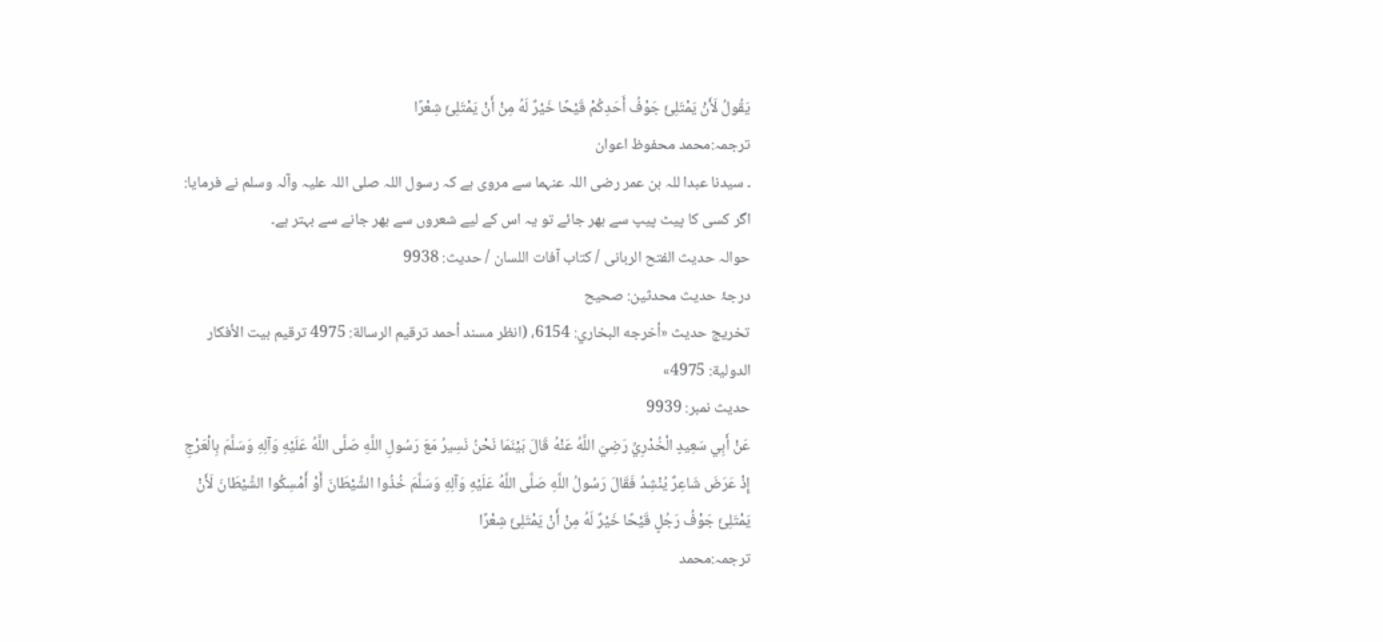يَقُولُ لَأَنْ يَمْتَلِئَ جَوْفُ أَحَدِكُمْ قَيْحًا خَيْرٌ لَهُ مِنْ أَنْ يَمْتَلِئَ شِعْرًا
ترجمہ:محمد محفوظ اعوان
۔ سیدنا عبدا للہ بن عمر رضی اللہ عنہما سے مروی ہے کہ رسول اللہ صلی اللہ علیہ وآلہ وسلم نے فرمایا: اگر کسی کا پیٹ پیپ سے بھر جائے تو یہ اس کے لیے شعروں سے بھر جانے سے بہتر ہے۔
حوالہ حدیث الفتح الربانی / كتاب آفات اللسان / حدیث: 9938
درجۂ حدیث محدثین: صحیح
تخریج حدیث «أخرجه البخاري: 6154، (انظر مسند أحمد ترقيم الرسالة: 4975 ترقیم بيت الأفكار الدولية: 4975»
حدیث نمبر: 9939
عَنْ أَبِي سَعِيدٍ الْخُدْرِيِّ رَضِيَ اللَّهُ عَنْهُ قَالَ بَيْنَمَا نَحْنُ نَسِيرُ مَعَ رَسُولِ اللَّهِ صَلَّى اللَّهُ عَلَيْهِ وَآلِهِ وَسَلَّمَ بِالْعَرْجِ إِذْ عَرَضَ شَاعِرٌ يُنْشِدُ فَقَالَ رَسُولُ اللَّهِ صَلَّى اللَّهُ عَلَيْهِ وَآلِهِ وَسَلَّمَ خُذُوا الشَّيْطَانَ أَوْ أَمْسِكُوا الشَّيْطَانَ لَأَنْ يَمْتَلِئَ جَوْفُ رَجُلٍ قَيْحًا خَيْرٌ لَهُ مِنْ أَنْ يَمْتَلِئَ شِعْرًا
ترجمہ:محمد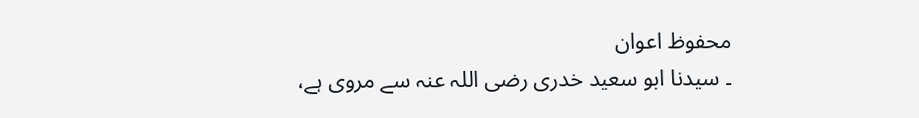محفوظ اعوان
۔ سیدنا ابو سعید خدری رضی اللہ عنہ سے مروی ہے،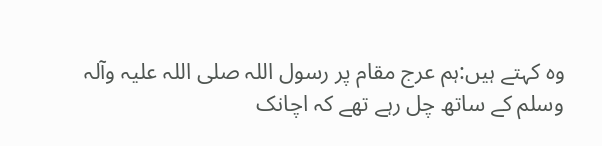وہ کہتے ہیں:ہم عرج مقام پر رسول اللہ صلی اللہ علیہ وآلہ وسلم کے ساتھ چل رہے تھے کہ اچانک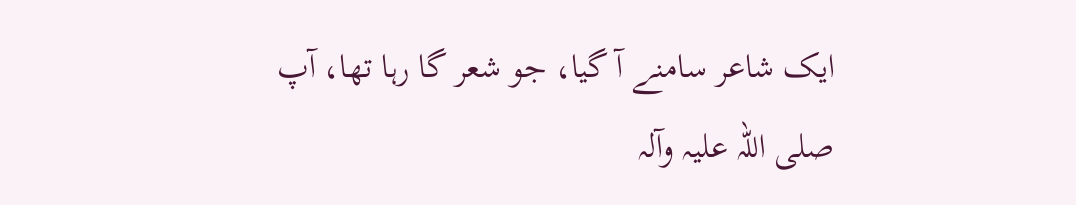ایک شاعر سامنے آ گیا، جو شعر گا رہا تھا، آپ صلی اللہ علیہ وآلہ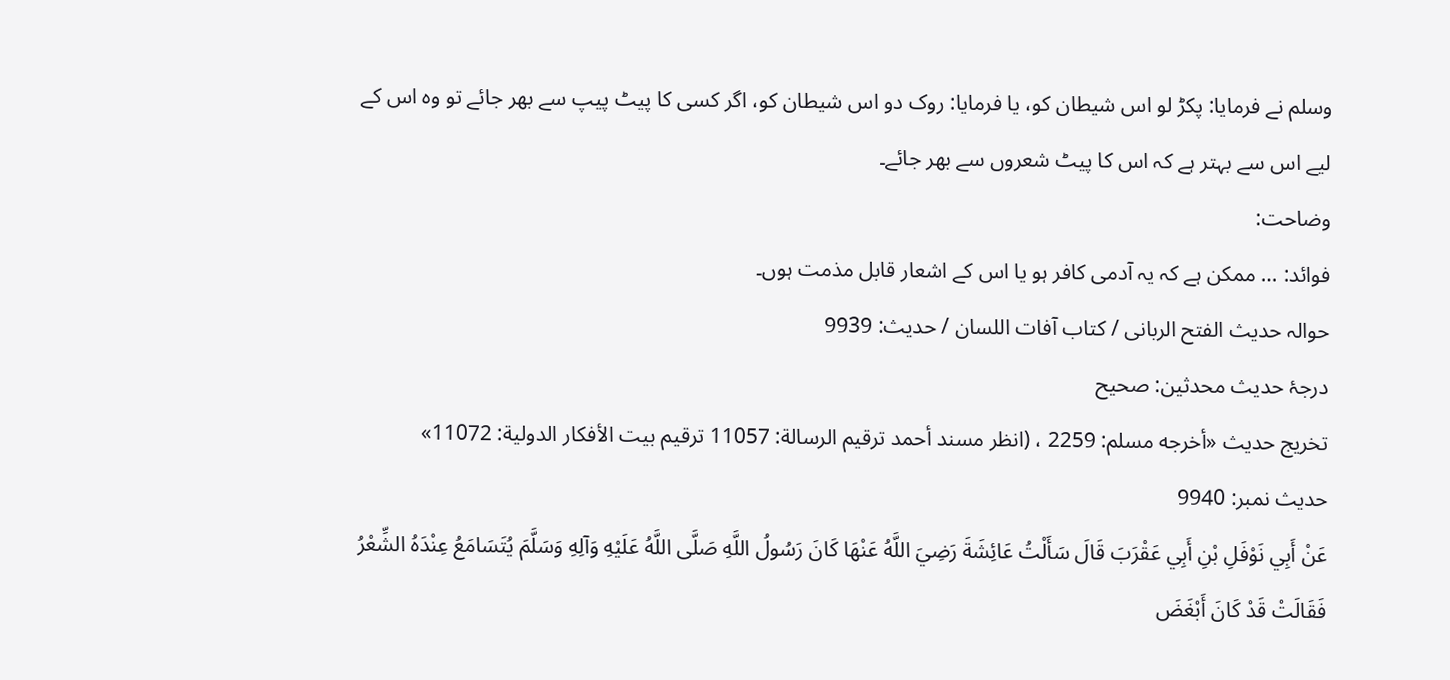وسلم نے فرمایا: پکڑ لو اس شیطان کو، یا فرمایا: روک دو اس شیطان کو، اگر کسی کا پیٹ پیپ سے بھر جائے تو وہ اس کے لیے اس سے بہتر ہے کہ اس کا پیٹ شعروں سے بھر جائے۔
وضاحت:
فوائد: … ممکن ہے کہ یہ آدمی کافر ہو یا اس کے اشعار قابل مذمت ہوں۔
حوالہ حدیث الفتح الربانی / كتاب آفات اللسان / حدیث: 9939
درجۂ حدیث محدثین: صحیح
تخریج حدیث «أخرجه مسلم: 2259 ، (انظر مسند أحمد ترقيم الرسالة: 11057 ترقیم بيت الأفكار الدولية: 11072»
حدیث نمبر: 9940
عَنْ أَبِي نَوْفَلِ بْنِ أَبِي عَقْرَبَ قَالَ سَأَلْتُ عَائِشَةَ رَضِيَ اللَّهُ عَنْهَا كَانَ رَسُولُ اللَّهِ صَلَّى اللَّهُ عَلَيْهِ وَآلِهِ وَسَلَّمَ يُتَسَامَعُ عِنْدَهُ الشِّعْرُ فَقَالَتْ قَدْ كَانَ أَبْغَضَ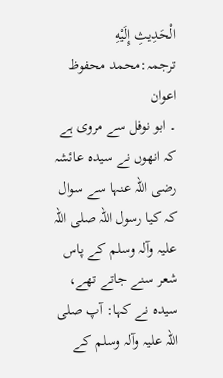الْحَدِيثِ إِلَيْهِ
ترجمہ:محمد محفوظ اعوان
۔ ابو نوفل سے مروی ہے کہ انھوں نے سیدہ عائشہ رضی اللہ عنہا سے سوال کہ کیا رسول اللہ صلی اللہ علیہ وآلہ وسلم کے پاس شعر سنے جاتے تھے، سیدہ نے کہا: آپ صلی اللہ علیہ وآلہ وسلم کے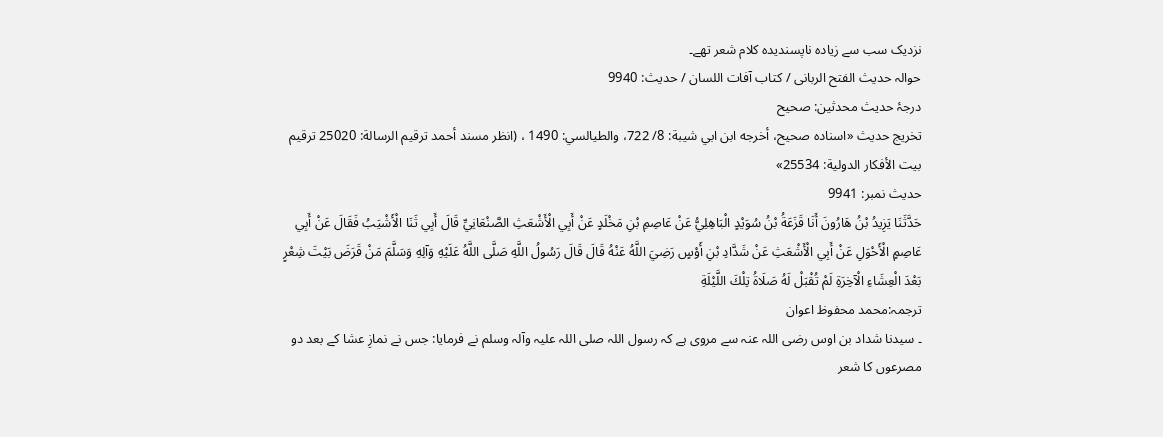نزدیک سب سے زیادہ ناپسندیدہ کلام شعر تھے۔
حوالہ حدیث الفتح الربانی / كتاب آفات اللسان / حدیث: 9940
درجۂ حدیث محدثین: صحیح
تخریج حدیث «اسناده صحيح، أخرجه ابن ابي شيبة: 8/ 722، والطيالسي: 1490 ، (انظر مسند أحمد ترقيم الرسالة: 25020 ترقیم بيت الأفكار الدولية: 25534»
حدیث نمبر: 9941
حَدَّثَنَا يَزِيدُ بْنُ هَارُونَ أَنَا قَزَعَةُ بْنُ سُوَيْدٍ الْبَاهِلِيُّ عَنْ عَاصِمِ بْنِ مَخْلَدٍ عَنْ أَبِي الْأَشْعَثِ الصَّنْعَانِيِّ قَالَ أَبِي ثَنَا الْأَشْيَبُ فَقَالَ عَنْ أَبِي عَاصِمٍ الْأَحْوَلِ عَنْ أَبِي الْأَشْعَثِ عَنْ شَدَّادِ بْنِ أَوْسٍ رَضِيَ اللَّهُ عَنْهُ قَالَ قَالَ رَسُولُ اللَّهِ صَلَّى اللَّهُ عَلَيْهِ وَآلِهِ وَسَلَّمَ مَنْ قَرَضَ بَيْتَ شِعْرٍ بَعْدَ الْعِشَاءِ الْآخِرَةِ لَمْ تُقْبَلْ لَهُ صَلَاةُ تِلْكَ اللَّيْلَةِ
ترجمہ:محمد محفوظ اعوان
۔ سیدنا شداد بن اوس رضی اللہ عنہ سے مروی ہے کہ رسول اللہ صلی اللہ علیہ وآلہ وسلم نے فرمایا: جس نے نمازِ عشا کے بعد دو مصرعوں کا شعر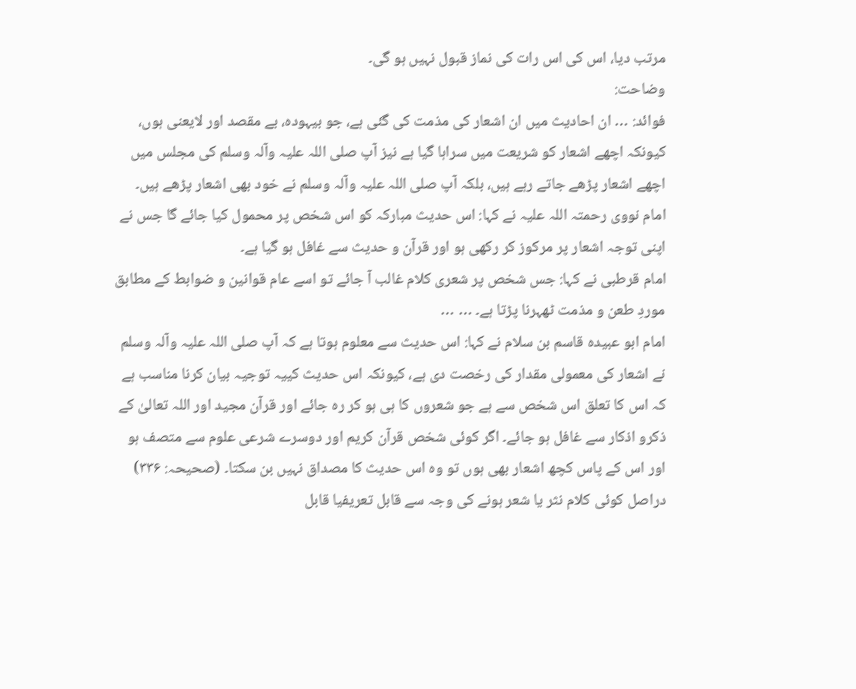مرتب دیا، اس کی اس رات کی نماز قبول نہیں ہو گی۔
وضاحت:
فوائد: … ان احادیث میں ان اشعار کی مذمت کی گئی ہے، جو بیہودہ، بے مقصد اور لایعنی ہوں، کیونکہ اچھے اشعار کو شریعت میں سراہا گیا ہے نیز آپ صلی اللہ علیہ وآلہ وسلم کی مجلس میں اچھے اشعار پڑھے جاتے رہے ہیں، بلکہ آپ صلی اللہ علیہ وآلہ وسلم نے خود بھی اشعار پڑھے ہیں۔
امام نووی رحمتہ اللہ علیہ نے کہا: اس حدیث مبارکہ کو اس شخص پر محمول کیا جائے گا جس نے اپنی توجہ اشعار پر مرکوز کر رکھی ہو اور قرآن و حدیث سے غافل ہو گیا ہے۔
امام قرطبی نے کہا: جس شخص پر شعری کلام غالب آ جائے تو اسے عام قوانین و ضوابط کے مطابق موردِ طعن و مذمت ٹھہرنا پڑتا ہے۔ … …
امام ابو عبیدہ قاسم بن سلام نے کہا: اس حدیث سے معلوم ہوتا ہے کہ آپ صلی اللہ علیہ وآلہ وسلم نے اشعار کی معمولی مقدار کی رخصت دی ہے، کیونکہ اس حدیث کییہ توجیہ بیان کرنا مناسب ہے کہ اس کا تعلق اس شخص سے ہے جو شعروں کا ہی ہو کر رہ جائے اور قرآن مجید اور اللہ تعالیٰ کے ذکرو اذکار سے غافل ہو جائے۔ اگر کوئی شخص قرآن کریم اور دوسرے شرعی علوم سے متصف ہو اور اس کے پاس کچھ اشعار بھی ہوں تو وہ اس حدیث کا مصداق نہیں بن سکتا۔ (صحیحہ: ۳۳۶)
دراصل کوئی کلام نثر یا شعر ہونے کی وجہ سے قابل تعریفیا قابل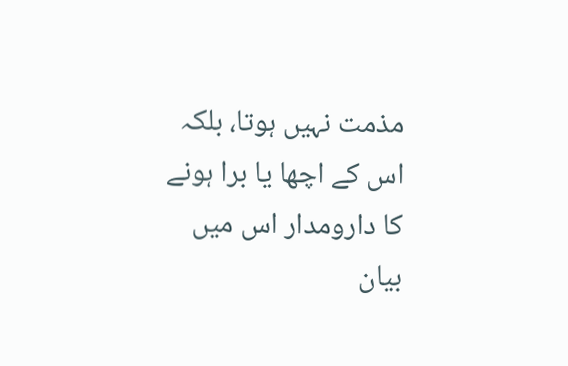مذمت نہیں ہوتا، بلکہ اس کے اچھا یا برا ہونے کا دارومدار اس میں بیان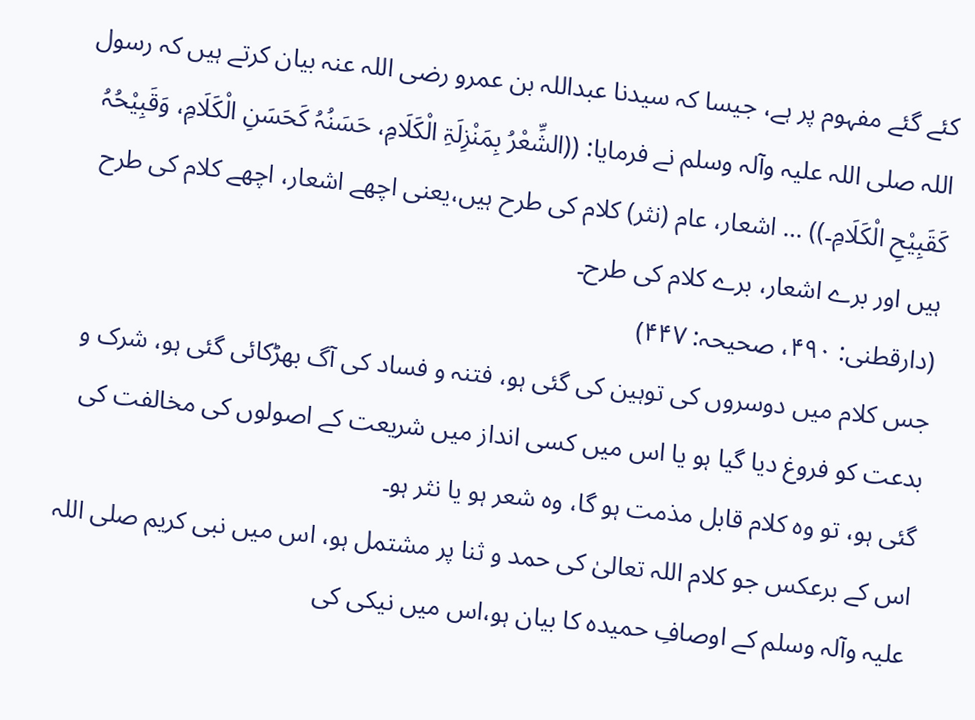کئے گئے مفہوم پر ہے، جیسا کہ سیدنا عبداللہ بن عمرو رضی اللہ عنہ بیان کرتے ہیں کہ رسول اللہ صلی اللہ علیہ وآلہ وسلم نے فرمایا: ((الشِّعْرُ بِمَنْزِلَۃِ الْکَلَامِ، حَسَنُہُ کَحَسَنِ الْکَلَامِ، وَقَبِیْحُہُ کَقَبِیْحِ الْکَلَامِ۔)) … اشعار، عام (نثر) کلام کی طرح ہیں،یعنی اچھے اشعار، اچھے کلام کی طرح ہیں اور برے اشعار، برے کلام کی طرح۔
(دارقطنی: ۴۹۰، صحیحہ: ۴۴۷)
جس کلام میں دوسروں کی توہین کی گئی ہو، فتنہ و فساد کی آگ بھڑکائی گئی ہو، شرک و بدعت کو فروغ دیا گیا ہو یا اس میں کسی انداز میں شریعت کے اصولوں کی مخالفت کی گئی ہو، تو وہ کلام قابل مذمت ہو گا، وہ شعر ہو یا نثر ہو۔
اس کے برعکس جو کلام اللہ تعالیٰ کی حمد و ثنا پر مشتمل ہو، اس میں نبی کریم صلی اللہ علیہ وآلہ وسلم کے اوصافِ حمیدہ کا بیان ہو،اس میں نیکی کی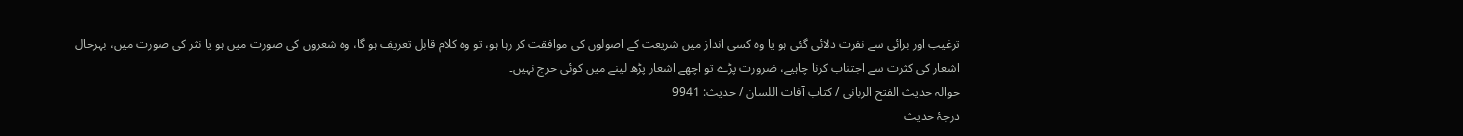ترغیب اور برائی سے نفرت دلائی گئی ہو یا وہ کسی انداز میں شریعت کے اصولوں کی موافقت کر رہا ہو، تو وہ کلام قابل تعریف ہو گا، وہ شعروں کی صورت میں ہو یا نثر کی صورت میں، بہرحال اشعار کی کثرت سے اجتناب کرنا چاہیے، ضرورت پڑے تو اچھے اشعار پڑھ لینے میں کوئی حرج نہیں۔
حوالہ حدیث الفتح الربانی / كتاب آفات اللسان / حدیث: 9941
درجۂ حدیث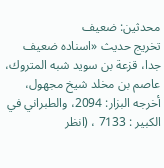محدثین: ضعیف
تخریج حدیث «اسناده ضعيف جدا، قزعة بن سويد شبه المتروك، عاصم بن مخلد شيخ مجھول، أخرجه البزار: 2094، والطبراني في الكبير : 7133 ، (انظر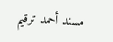مسند أحمد ترقيم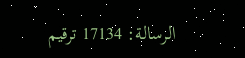الرسالة: 17134 ترقیم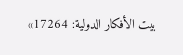بيت الأفكار الدولية: 17264»